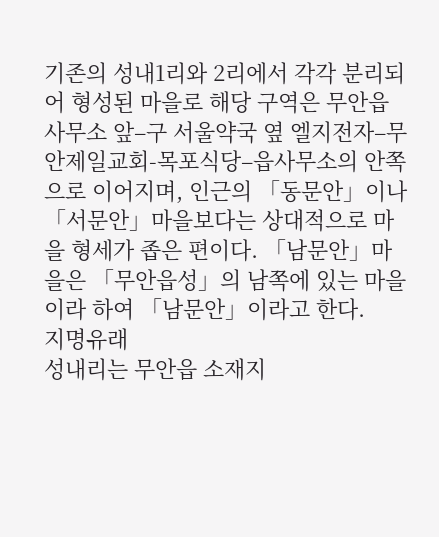기존의 성내1리와 2리에서 각각 분리되어 형성된 마을로 해당 구역은 무안읍사무소 앞–구 서울약국 옆 엘지전자–무안제일교회-목포식당–읍사무소의 안쪽으로 이어지며, 인근의 「동문안」이나 「서문안」마을보다는 상대적으로 마을 형세가 좁은 편이다. 「남문안」마을은 「무안읍성」의 남쪽에 있는 마을이라 하여 「남문안」이라고 한다.
지명유래
성내리는 무안읍 소재지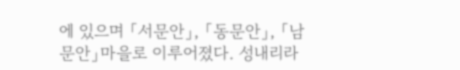에 있으며 「서문안」, 「동문안」, 「남문안」마을로 이루어졌다. 성내리라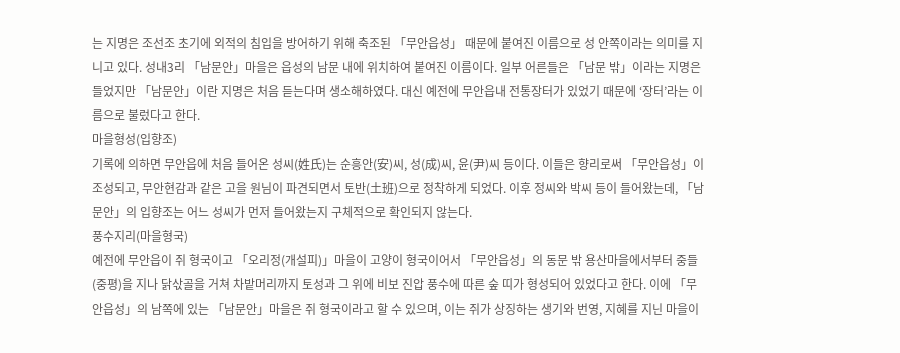는 지명은 조선조 초기에 외적의 침입을 방어하기 위해 축조된 「무안읍성」 때문에 붙여진 이름으로 성 안쪽이라는 의미를 지니고 있다. 성내3리 「남문안」마을은 읍성의 남문 내에 위치하여 붙여진 이름이다. 일부 어른들은 「남문 밖」이라는 지명은 들었지만 「남문안」이란 지명은 처음 듣는다며 생소해하였다. 대신 예전에 무안읍내 전통장터가 있었기 때문에 ‘장터’라는 이름으로 불렀다고 한다.
마을형성(입향조)
기록에 의하면 무안읍에 처음 들어온 성씨(姓氏)는 순흥안(安)씨, 성(成)씨, 윤(尹)씨 등이다. 이들은 향리로써 「무안읍성」이 조성되고, 무안현감과 같은 고을 원님이 파견되면서 토반(土班)으로 정착하게 되었다. 이후 정씨와 박씨 등이 들어왔는데, 「남문안」의 입향조는 어느 성씨가 먼저 들어왔는지 구체적으로 확인되지 않는다.
풍수지리(마을형국)
예전에 무안읍이 쥐 형국이고 「오리정(개설피)」마을이 고양이 형국이어서 「무안읍성」의 동문 밖 용산마을에서부터 중들(중평)을 지나 닭삯골을 거쳐 차밭머리까지 토성과 그 위에 비보 진압 풍수에 따른 숲 띠가 형성되어 있었다고 한다. 이에 「무안읍성」의 남쪽에 있는 「남문안」마을은 쥐 형국이라고 할 수 있으며, 이는 쥐가 상징하는 생기와 번영, 지혜를 지닌 마을이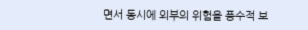면서 동시에 외부의 위험을 풍수적 보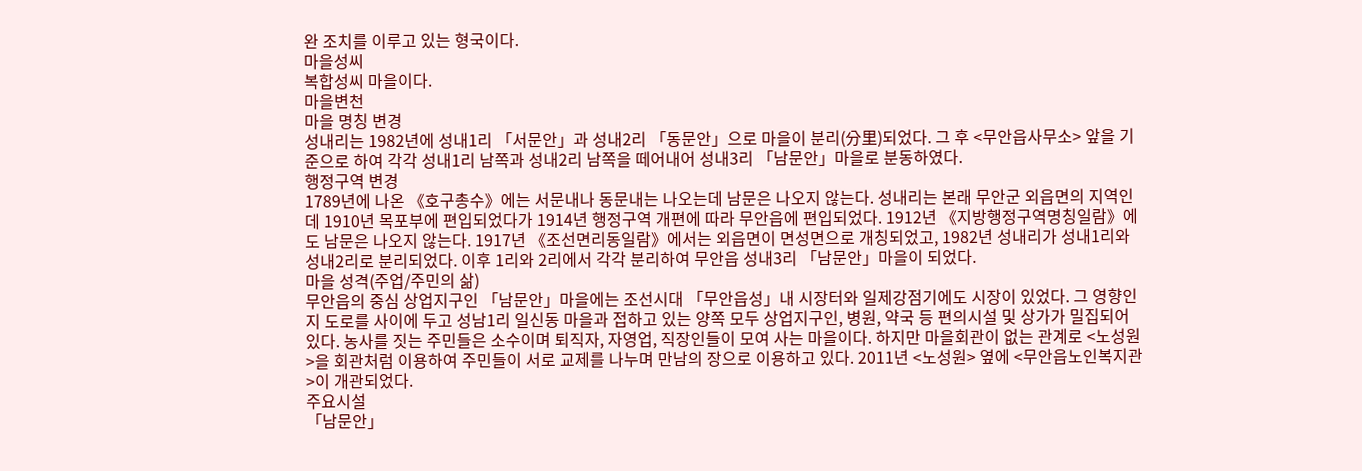완 조치를 이루고 있는 형국이다.
마을성씨
복합성씨 마을이다.
마을변천
마을 명칭 변경
성내리는 1982년에 성내1리 「서문안」과 성내2리 「동문안」으로 마을이 분리(分里)되었다. 그 후 <무안읍사무소> 앞을 기준으로 하여 각각 성내1리 남쪽과 성내2리 남쪽을 떼어내어 성내3리 「남문안」마을로 분동하였다.
행정구역 변경
1789년에 나온 《호구총수》에는 서문내나 동문내는 나오는데 남문은 나오지 않는다. 성내리는 본래 무안군 외읍면의 지역인데 1910년 목포부에 편입되었다가 1914년 행정구역 개편에 따라 무안읍에 편입되었다. 1912년 《지방행정구역명칭일람》에도 남문은 나오지 않는다. 1917년 《조선면리동일람》에서는 외읍면이 면성면으로 개칭되었고, 1982년 성내리가 성내1리와 성내2리로 분리되었다. 이후 1리와 2리에서 각각 분리하여 무안읍 성내3리 「남문안」마을이 되었다.
마을 성격(주업/주민의 삶)
무안읍의 중심 상업지구인 「남문안」마을에는 조선시대 「무안읍성」내 시장터와 일제강점기에도 시장이 있었다. 그 영향인지 도로를 사이에 두고 성남1리 일신동 마을과 접하고 있는 양쪽 모두 상업지구인, 병원, 약국 등 편의시설 및 상가가 밀집되어 있다. 농사를 짓는 주민들은 소수이며 퇴직자, 자영업, 직장인들이 모여 사는 마을이다. 하지만 마을회관이 없는 관계로 <노성원>을 회관처럼 이용하여 주민들이 서로 교제를 나누며 만남의 장으로 이용하고 있다. 2011년 <노성원> 옆에 <무안읍노인복지관>이 개관되었다.
주요시설
「남문안」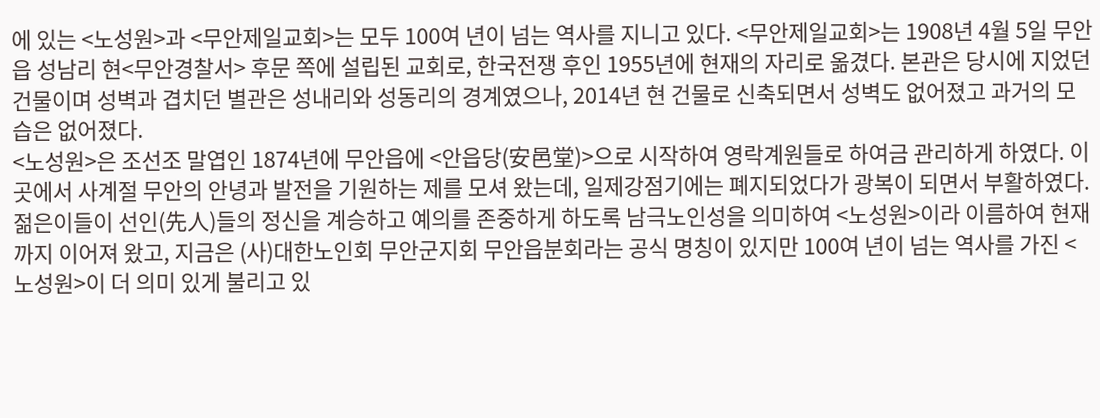에 있는 <노성원>과 <무안제일교회>는 모두 100여 년이 넘는 역사를 지니고 있다. <무안제일교회>는 1908년 4월 5일 무안읍 성남리 현<무안경찰서> 후문 쪽에 설립된 교회로, 한국전쟁 후인 1955년에 현재의 자리로 옮겼다. 본관은 당시에 지었던 건물이며 성벽과 겹치던 별관은 성내리와 성동리의 경계였으나, 2014년 현 건물로 신축되면서 성벽도 없어졌고 과거의 모습은 없어졌다.
<노성원>은 조선조 말엽인 1874년에 무안읍에 <안읍당(安邑堂)>으로 시작하여 영락계원들로 하여금 관리하게 하였다. 이곳에서 사계절 무안의 안녕과 발전을 기원하는 제를 모셔 왔는데, 일제강점기에는 폐지되었다가 광복이 되면서 부활하였다. 젊은이들이 선인(先人)들의 정신을 계승하고 예의를 존중하게 하도록 남극노인성을 의미하여 <노성원>이라 이름하여 현재까지 이어져 왔고, 지금은 (사)대한노인회 무안군지회 무안읍분회라는 공식 명칭이 있지만 100여 년이 넘는 역사를 가진 <노성원>이 더 의미 있게 불리고 있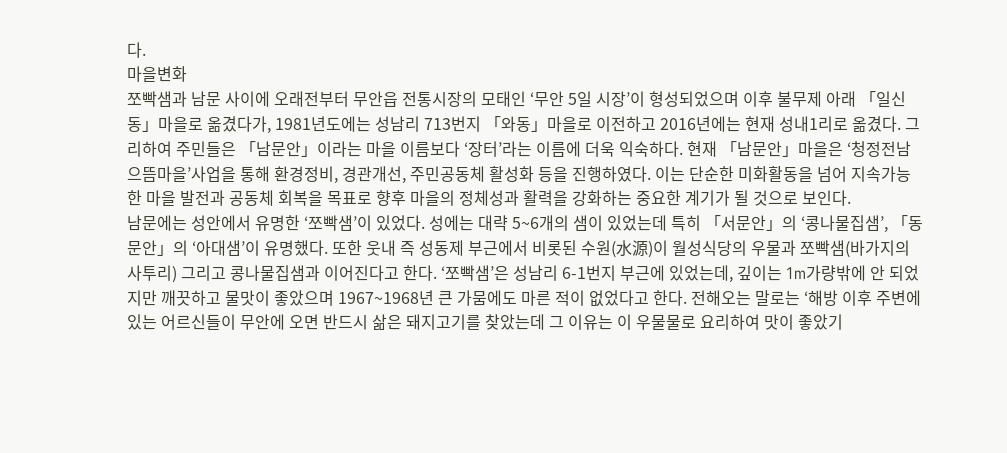다.
마을변화
쪼빡샘과 남문 사이에 오래전부터 무안읍 전통시장의 모태인 ‘무안 5일 시장’이 형성되었으며 이후 불무제 아래 「일신동」마을로 옮겼다가, 1981년도에는 성남리 713번지 「와동」마을로 이전하고 2016년에는 현재 성내1리로 옮겼다. 그리하여 주민들은 「남문안」이라는 마을 이름보다 ‘장터’라는 이름에 더욱 익숙하다. 현재 「남문안」마을은 ‘청정전남으뜸마을’사업을 통해 환경정비, 경관개선, 주민공동체 활성화 등을 진행하였다. 이는 단순한 미화활동을 넘어 지속가능한 마을 발전과 공동체 회복을 목표로 향후 마을의 정체성과 활력을 강화하는 중요한 계기가 될 것으로 보인다.
남문에는 성안에서 유명한 ‘쪼빡샘’이 있었다. 성에는 대략 5~6개의 샘이 있었는데 특히 「서문안」의 ‘콩나물집샘’, 「동문안」의 ‘아대샘’이 유명했다. 또한 웃내 즉 성동제 부근에서 비롯된 수원(水源)이 월성식당의 우물과 쪼빡샘(바가지의 사투리) 그리고 콩나물집샘과 이어진다고 한다. ‘쪼빡샘’은 성남리 6-1번지 부근에 있었는데, 깊이는 1m가량밖에 안 되었지만 깨끗하고 물맛이 좋았으며 1967~1968년 큰 가뭄에도 마른 적이 없었다고 한다. 전해오는 말로는 ‘해방 이후 주변에 있는 어르신들이 무안에 오면 반드시 삶은 돼지고기를 찾았는데 그 이유는 이 우물물로 요리하여 맛이 좋았기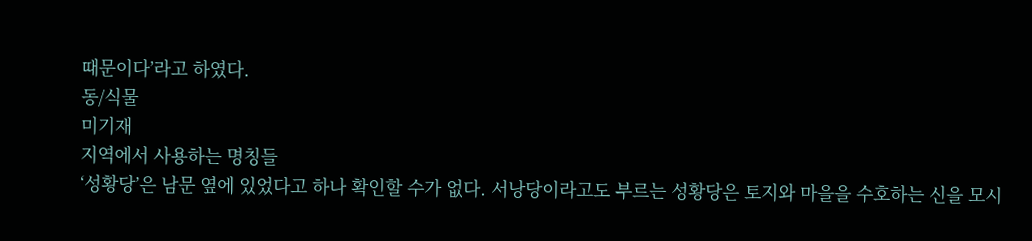때문이다’라고 하였다.
동/식물
미기재
지역에서 사용하는 명칭들
‘성황당’은 남문 옆에 있었다고 하나 확인할 수가 없다. 서낭당이라고도 부르는 성황당은 토지와 마을을 수호하는 신을 모시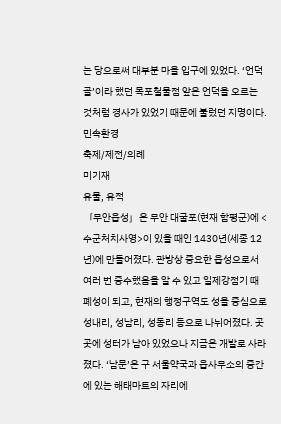는 당으로써 대부분 마을 입구에 있었다. ‘언덕골’이라 했던 목포철물점 앞은 언덕을 오르는 것처럼 경사가 있었기 때문에 불렀던 지명이다.
민속환경
축제/제전/의례
미기재
유물, 유적
「무안읍성」은 무안 대굴포(현재 함평군)에 <수군처치사영>이 있을 때인 1430년(세종 12년)에 만들어졌다. 관방상 중요한 읍성으로서 여러 번 중수했음을 알 수 있고 일제강점기 때 폐성이 되고, 현재의 행정구역도 성을 중심으로 성내리, 성남리, 성동리 등으로 나뉘어졌다. 곳곳에 성터가 남아 있었으나 지금은 개발로 사라졌다. ‘남문’은 구 서울약국과 읍사무소의 중간에 있는 해태마트의 자리에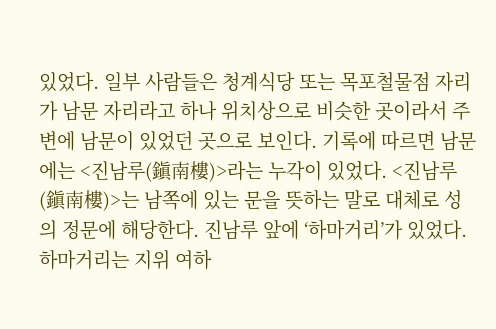있었다. 일부 사람들은 청계식당 또는 목포철물점 자리가 남문 자리라고 하나 위치상으로 비슷한 곳이라서 주변에 남문이 있었던 곳으로 보인다. 기록에 따르면 남문에는 <진남루(鎭南樓)>라는 누각이 있었다. <진남루(鎭南樓)>는 남쪽에 있는 문을 뜻하는 말로 대체로 성의 정문에 해당한다. 진남루 앞에 ‘하마거리’가 있었다. 하마거리는 지위 여하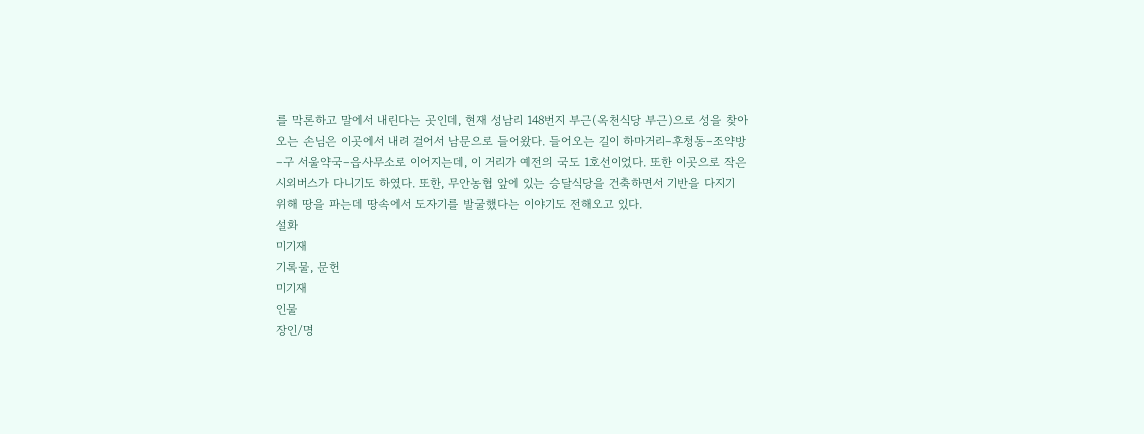를 막론하고 말에서 내린다는 곳인데, 현재 성남리 148번지 부근(옥천식당 부근)으로 성을 찾아오는 손님은 이곳에서 내려 걸어서 남문으로 들어왔다. 들어오는 길이 하마거리–후청동–조약방–구 서울약국–읍사무소로 이어지는데, 이 거리가 예전의 국도 1호선이었다. 또한 이곳으로 작은 시외버스가 다니기도 하였다. 또한, 무안농협 앞에 있는 승달식당을 건축하면서 기반을 다지기 위해 땅을 파는데 땅속에서 도자기를 발굴했다는 이야기도 전해오고 있다.
설화
미기재
기록물, 문헌
미기재
인물
장인/명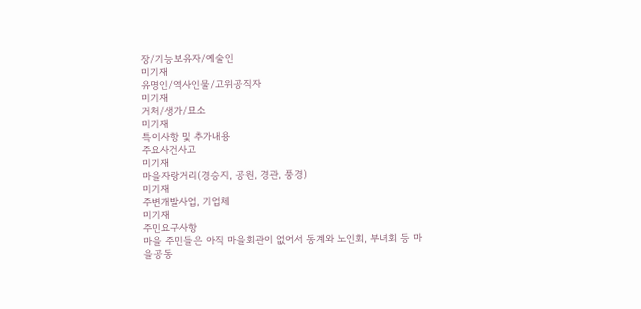장/기능보유자/예술인
미기재
유명인/역사인물/고위공직자
미기재
거처/생가/묘소
미기재
특이사항 및 추가내용
주요사건사고
미기재
마을자랑거리(경승지, 공원, 경관, 풍경)
미기재
주변개발사업, 기업체
미기재
주민요구사항
마을 주민들은 아직 마을회관이 없어서 동계와 노인회, 부녀회 등 마을공동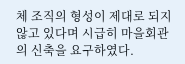체 조직의 형성이 제대로 되지 않고 있다며 시급히 마을회관의 신축을 요구하였다.